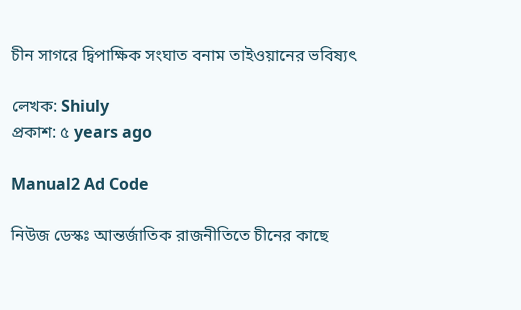চীন সাগরে দ্বিপাক্ষিক সংঘাত বনাম তাইওয়ানের ভবিষ্যৎ

লেখক: Shiuly
প্রকাশ: ৫ years ago

Manual2 Ad Code

নিউজ ডেস্কঃ আন্তর্জাতিক রাজনীতিতে চীনের কাছে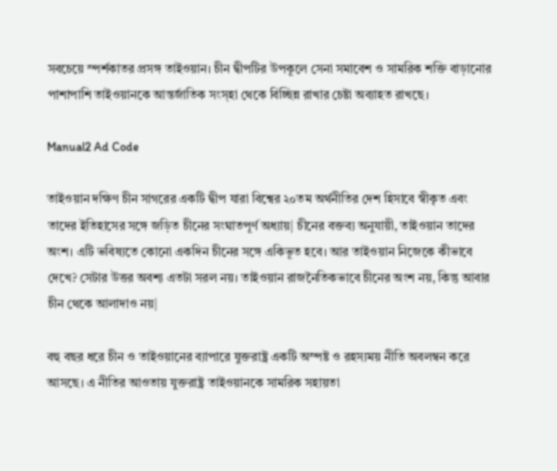সবচেয়ে স্পর্শকাতর প্রসঙ্গ তাইওয়ান। চীন দ্বীপটির উপকূলে সেনা সমাবেশ ও সামরিক শক্তি বাড়ানোর পাশাপাশি তাইওয়ানকে আন্তর্জাতিক সংস্হা থেকে বিচ্ছিন্ন রাখার চেষ্টা অব্যাহত রাখছে।

Manual2 Ad Code

তাইওয়ান দক্ষিণ চীন সাগরের একটি দ্বীপ যারা বিশ্বের ২০তম অর্থনীতির দেশ হিসাবে স্বীকৃত এবং তাদের ইতিহাসের সঙ্গে জড়িত চীনের সংঘাতপূর্ণ অধ্যায়| চীনের বক্তব্য অনুযায়ী, তাইওয়ান তাদের অংশ। এটি ভবিষ্যতে কোনো একদিন চীনের সঙ্গে একিভূত হবে। আর তাইওয়ান নিজেকে কীভাবে দেখে? সেটার উত্তর অবশ্য এতটা সরল নয়। তাইওয়ান রাজনৈতিকভাবে চীনের অংশ নয়, কিন্তু আবার চীন থেকে আলাদাও নয়|

বহু বছর ধরে চীন ও তাইওয়ানের ব্যাপারে যুক্তরাষ্ট্র একটি অস্পষ্ট ও রহস্যময় নীতি অবলম্বন করে আসছে। এ নীতির আওতায় যুক্তরাষ্ট্র তাইওয়ানকে সামরিক সহায়তা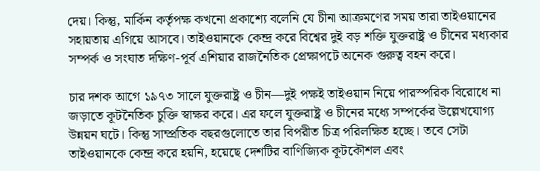দেয়। কিন্তু, মার্কিন কর্তৃপক্ষ কখনো প্রকাশ্যে বলেনি যে চীনা আক্রমণের সময় তারা তাইওয়ানের সহায়তায় এগিয়ে আসবে। তাইওয়ানকে কেন্দ্র করে বিশ্বের দুই বড় শক্তি যুক্তরাষ্ট্র ও চীনের মধ্যকার সম্পর্ক ও সংঘাত দক্ষিণ-পূর্ব এশিয়ার রাজনৈতিক প্রেক্ষাপটে অনেক গুরুত্ব বহন করে।

চার দশক আগে ১৯৭৩ সালে যুক্তরাষ্ট্র ও চীন—দুই পক্ষই তাইওয়ান নিয়ে পারস্পরিক বিরোধে না জড়াতে কূটনৈতিক চুক্তি স্বাক্ষর করে। এর ফলে যুক্তরাষ্ট্র ও চীনের মধ্যে সম্পর্কের উল্লেখযোগ্য উন্নয়ন ঘটে। কিন্তু সাম্প্রতিক বছরগুলোতে তার বিপরীত চিত্র পরিলক্ষিত হচ্ছে। তবে সেটা তাইওয়ানকে কেন্দ্র করে হয়নি, হয়েছে দেশটির বাণিজ্যিক কূটকৌশল এবং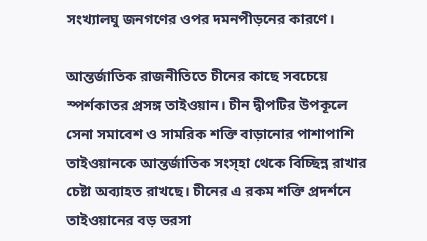সংখ্যালঘু জনগণের ওপর দমনপীড়নের কারণে।

আন্তর্জাতিক রাজনীতিতে চীনের কাছে সবচেয়ে স্পর্শকাতর প্রসঙ্গ তাইওয়ান। চীন দ্বীপটির উপকূলে সেনা সমাবেশ ও সামরিক শক্তি বাড়ানোর পাশাপাশি তাইওয়ানকে আন্তর্জাতিক সংস্হা থেকে বিচ্ছিন্ন রাখার চেষ্টা অব্যাহত রাখছে। চীনের এ রকম শক্তি প্রদর্শনে তাইওয়ানের বড় ভরসা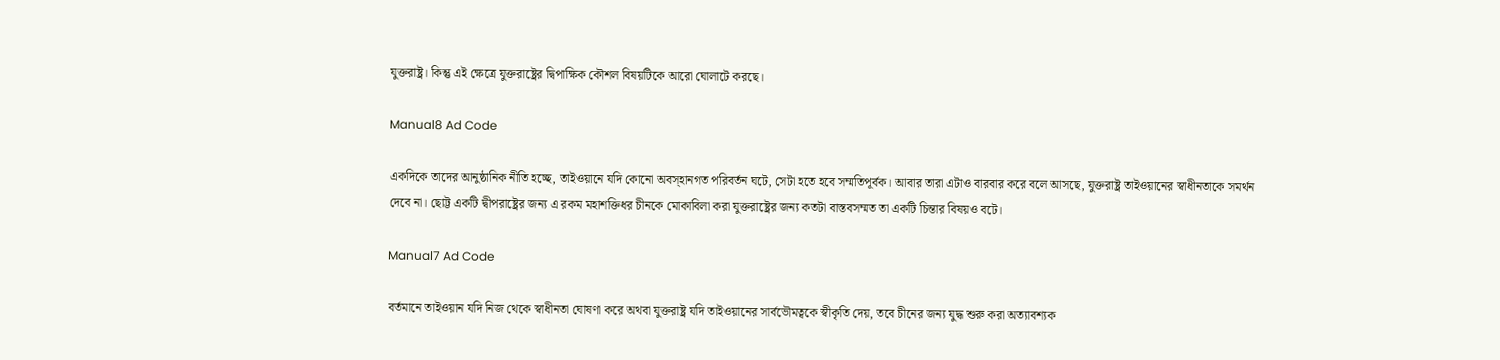যুক্তরাষ্ট্র। কিন্তু এই ক্ষেত্রে যুক্তরাষ্ট্রের দ্বিপাক্ষিক কৌশল বিষয়টিকে আরো ঘোলাটে করছে।

Manual8 Ad Code

একদিকে তাদের আনুষ্ঠানিক নীতি হচ্ছে, তাইওয়ানে যদি কোনো অবস্হানগত পরিবর্তন ঘটে, সেটা হতে হবে সম্মতিপূর্বক। আবার তারা এটাও বারবার করে বলে আসছে, যুক্তরাষ্ট্র তাইওয়ানের স্বাধীনতাকে সমর্থন দেবে না। ছোট্ট একটি দ্বীপরাষ্ট্রের জন্য এ রকম মহাশক্তিধর চীনকে মোকাবিলা করা যুক্তরাষ্ট্রের জন্য কতটা বাস্তবসম্মত তা একটি চিন্তার বিষয়ও বটে।

Manual7 Ad Code

বর্তমানে তাইওয়ান যদি নিজ থেকে স্বাধীনতা ঘোষণা করে অথবা যুক্তরাষ্ট্র যদি তাইওয়ানের সার্বভৌমত্বকে স্বীকৃতি দেয়, তবে চীনের জন্য যুদ্ধ শুরু করা অত্যাবশ্যক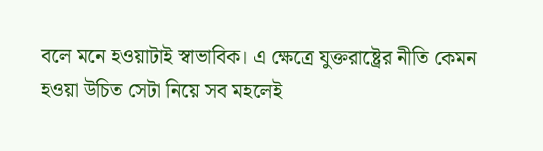বলে মনে হওয়াটাই স্বাভাবিক। এ ক্ষেত্রে যুক্তরাষ্ট্রের নীতি কেমন হওয়া উচিত সেটা নিয়ে সব মহলেই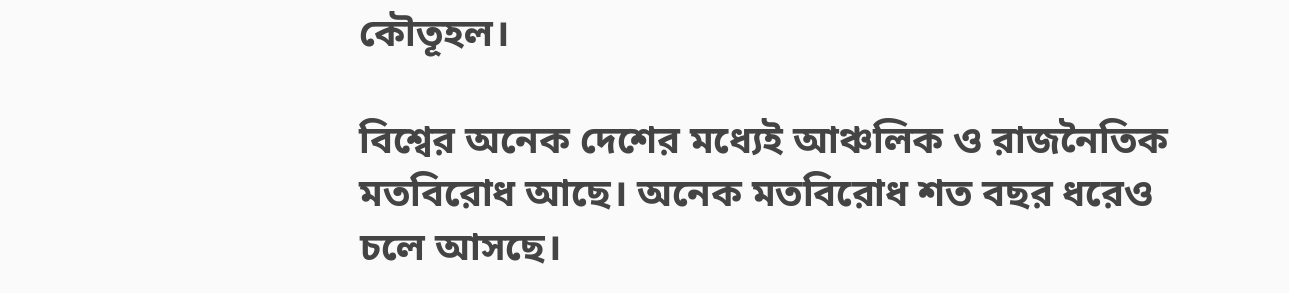কৌতূহল।

বিশ্বের অনেক দেশের মধ্যেই আঞ্চলিক ও রাজনৈতিক মতবিরোধ আছে। অনেক মতবিরোধ শত বছর ধরেও চলে আসছে।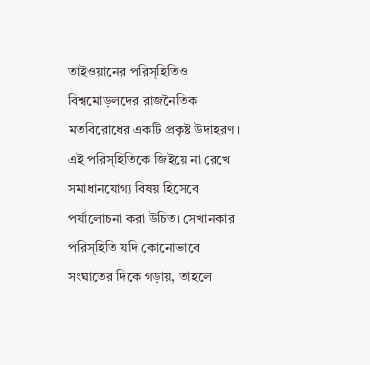তাইওয়ানের পরিস্হিতিও বিশ্বমোড়লদের রাজনৈতিক মতবিরোধের একটি প্রকৃষ্ট উদাহরণ। এই পরিস্হিতিকে জিইয়ে না রেখে সমাধানযোগ্য বিষয় হিসেবে পর্যালোচনা করা উচিত। সেখানকার পরিস্হিতি যদি কোনোভাবে সংঘাতের দিকে গড়ায়, তাহলে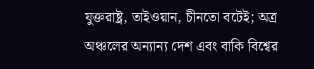যুক্তরাষ্ট্র, তাইওয়ান, চীনতো বটেই; অত্র অঞ্চলের অন্যান্য দেশ এবং বাকি বিশ্বের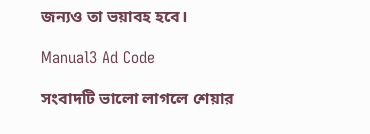জন্যও তা ভয়াবহ হবে।

Manual3 Ad Code

সংবাদটি ভালো লাগলে শেয়ার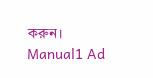করুন।
Manual1 Ad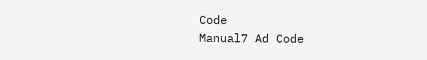Code
Manual7 Ad Code